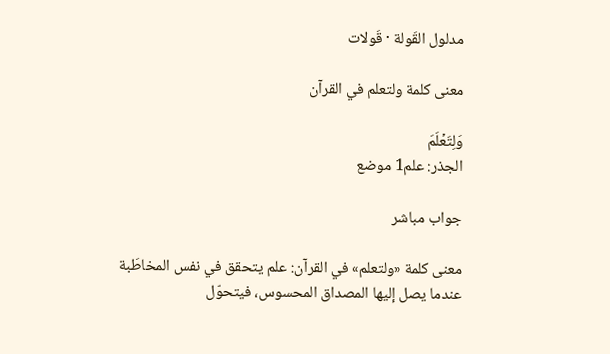مدلول القَولة · قَولات

معنى كلمة ولتعلم في القرآن

وَلِتَعۡلَمَ
الجذر: علم1 موضع

جواب مباشر

معنى كلمة «ولتعلم» في القرآن: علم يتحقق في نفس المخاطَبة عندما يصل إليها المصداق المحسوس، فيتحوّل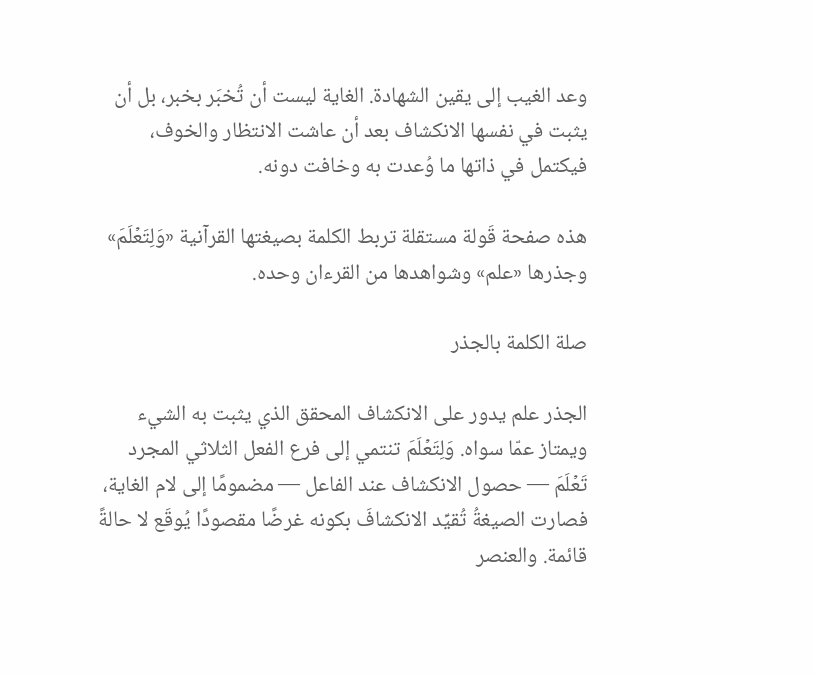وعد الغيب إلى يقين الشهادة. الغاية ليست أن تُخبَر بخبر، بل أن يثبت في نفسها الانكشاف بعد أن عاشت الانتظار والخوف، فيكتمل في ذاتها ما وُعدت به وخافت دونه.

هذه صفحة قَولة مستقلة تربط الكلمة بصيغتها القرآنية «وَلِتَعۡلَمَ» وجذرها «علم» وشواهدها من القرءان وحده.

صلة الكلمة بالجذر

الجذر علم يدور على الانكشاف المحقق الذي يثبت به الشيء ويمتاز عمّا سواه. وَلِتَعۡلَمَ تنتمي إلى فرع الفعل الثلاثي المجرد تَعۡلَمَ — حصول الانكشاف عند الفاعل — مضمومًا إلى لام الغاية، فصارت الصيغةُ تُقيِّد الانكشافَ بكونه غرضًا مقصودًا يُوقَع لا حالةً قائمة. والعنصر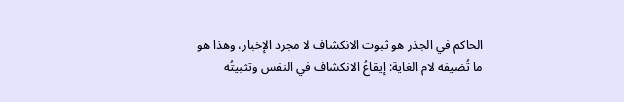الحاكم في الجذر هو ثبوت الانكشاف لا مجرد الإخبار، وهذا هو ما تُضيفه لام الغاية: إيقاعُ الانكشاف في النفس وتثبيتُه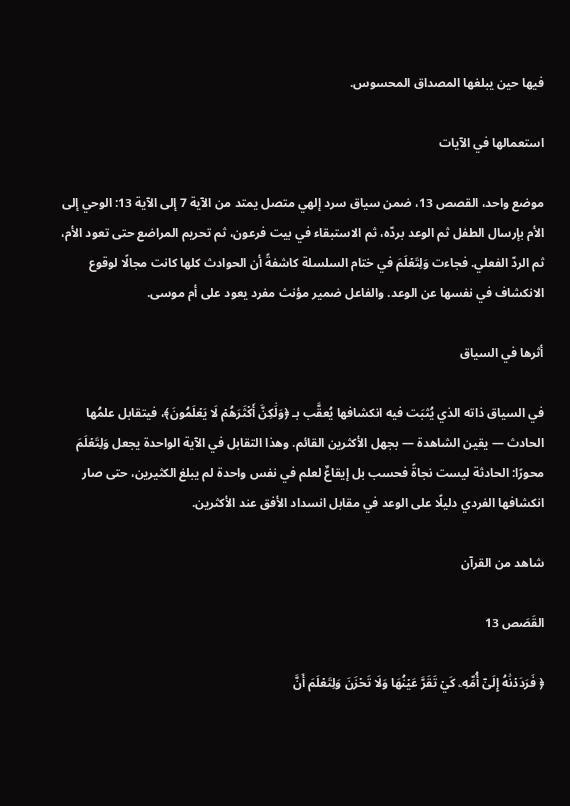فيها حين يبلغها المصداق المحسوس.

استعمالها في الآيات

موضع واحد، القصص 13، ضمن سياق سرد إلهي متصل يمتد من الآية 7 إلى الآية 13: الوحي إلى الأم بإرسال الطفل ثم الوعد بردّه، ثم الاستبقاء في بيت فرعون، ثم تحريم المراضع حتى تعود الأم، ثم الردّ الفعلي. فجاءت وَلِتَعۡلَمَ في ختام السلسلة كاشفةً أن الحوادث كلها كانت مجالًا لوقوع الانكشاف في نفسها عن الوعد. والفاعل ضمير مؤنث مفرد يعود على أم موسى.

أثرها في السياق

في السياق ذاته الذي يُثبَت فيه انكشافها يُعقَّب بـ ﴿وَلَٰكِنَّ أَكۡثَرَهُمۡ لَا يَعۡلَمُونَ﴾، فيتقابل علمُها الحادث — يقين الشاهدة — بجهل الأكثرين القائم. وهذا التقابل في الآية الواحدة يجعل وَلِتَعۡلَمَ محورًا: الحادثة ليست نجاةً فحسب بل إيقاعٌ لعلم في نفس واحدة لم يبلغ الكثيرين، حتى صار انكشافها الفردي دليلًا على الوعد في مقابل انسداد الأفق عند الأكثرين.

شاهد من القرآن

القَصَص 13

﴿ فَرَدَدۡنَٰهُ إِلَىٰٓ أُمِّهِۦ كَيۡ تَقَرَّ عَيۡنُهَا وَلَا تَحۡزَنَ وَلِتَعۡلَمَ أَنَّ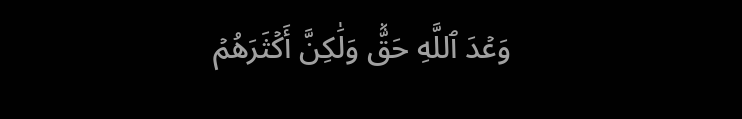وَعۡدَ ٱللَّهِ حَقّٞ وَلَٰكِنَّ أَكۡثَرَهُمۡ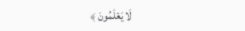لَا يَعۡلَمُونَ ﴾